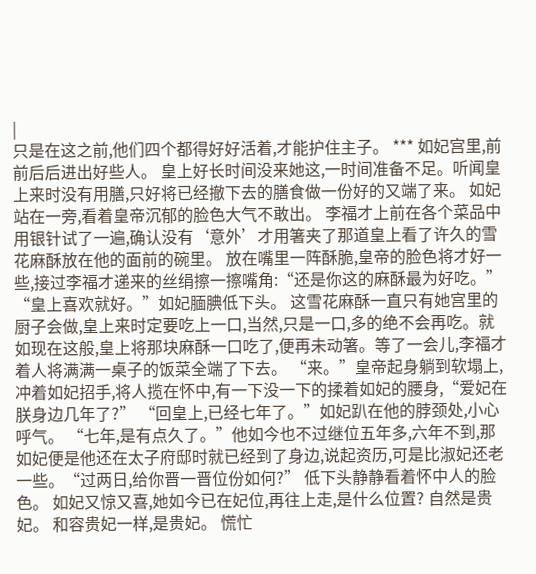|
只是在这之前,他们四个都得好好活着,才能护住主子。 *** 如妃宫里,前前后后进出好些人。 皇上好长时间没来她这,一时间准备不足。听闻皇上来时没有用膳,只好将已经撤下去的膳食做一份好的又端了来。 如妃站在一旁,看着皇帝沉郁的脸色大气不敢出。 李福才上前在各个菜品中用银针试了一遍,确认没有‘意外’才用箸夹了那道皇上看了许久的雪花麻酥放在他的面前的碗里。 放在嘴里一阵酥脆,皇帝的脸色将才好一些,接过李福才递来的丝绢擦一擦嘴角:“还是你这的麻酥最为好吃。” “皇上喜欢就好。”如妃腼腆低下头。 这雪花麻酥一直只有她宫里的厨子会做,皇上来时定要吃上一口,当然,只是一口,多的绝不会再吃。就如现在这般,皇上将那块麻酥一口吃了,便再未动箸。等了一会儿,李福才着人将满满一桌子的饭菜全端了下去。 “来。”皇帝起身躺到软塌上,冲着如妃招手,将人揽在怀中,有一下没一下的揉着如妃的腰身,“爱妃在朕身边几年了?” “回皇上,已经七年了。”如妃趴在他的脖颈处,小心呼气。 “七年,是有点久了。”他如今也不过继位五年多,六年不到,那如妃便是他还在太子府邸时就已经到了身边,说起资历,可是比淑妃还老一些。“过两日,给你晋一晋位份如何?” 低下头静静看着怀中人的脸色。 如妃又惊又喜,她如今已在妃位,再往上走,是什么位置? 自然是贵妃。 和容贵妃一样,是贵妃。 慌忙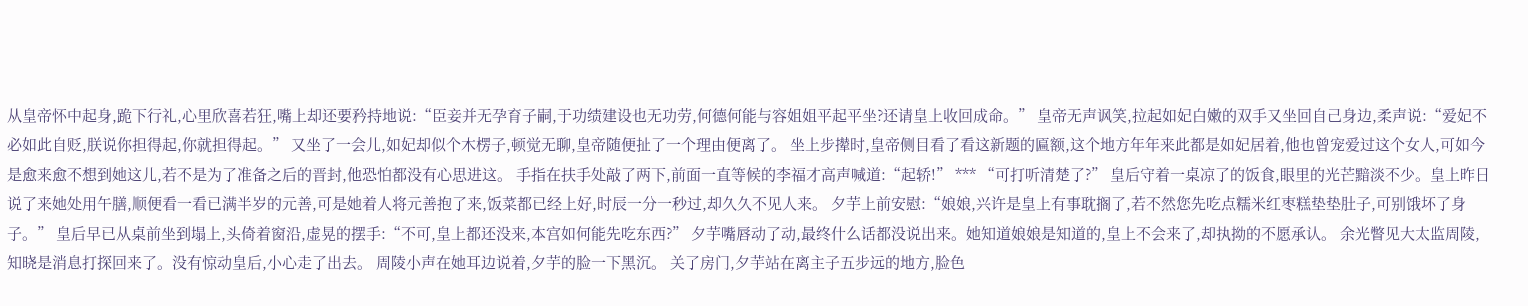从皇帝怀中起身,跪下行礼,心里欣喜若狂,嘴上却还要矜持地说:“臣妾并无孕育子嗣,于功绩建设也无功劳,何德何能与容姐姐平起平坐?还请皇上收回成命。” 皇帝无声讽笑,拉起如妃白嫩的双手又坐回自己身边,柔声说:“爱妃不必如此自贬,朕说你担得起,你就担得起。” 又坐了一会儿,如妃却似个木楞子,顿觉无聊,皇帝随便扯了一个理由便离了。 坐上步撵时,皇帝侧目看了看这新题的匾额,这个地方年年来此都是如妃居着,他也曾宠爱过这个女人,可如今是愈来愈不想到她这儿,若不是为了准备之后的晋封,他恐怕都没有心思进这。 手指在扶手处敲了两下,前面一直等候的李福才高声喊道:“起轿!” *** “可打听清楚了?” 皇后守着一桌凉了的饭食,眼里的光芒黯淡不少。皇上昨日说了来她处用午膳,顺便看一看已满半岁的元善,可是她着人将元善抱了来,饭菜都已经上好,时辰一分一秒过,却久久不见人来。 夕芋上前安慰:“娘娘,兴许是皇上有事耽搁了,若不然您先吃点糯米红枣糕垫垫肚子,可别饿坏了身子。” 皇后早已从桌前坐到塌上,头倚着窗沿,虚晃的摆手:“不可,皇上都还没来,本宫如何能先吃东西?” 夕芋嘴唇动了动,最终什么话都没说出来。她知道娘娘是知道的,皇上不会来了,却执拗的不愿承认。 余光瞥见大太监周陵,知晓是消息打探回来了。没有惊动皇后,小心走了出去。 周陵小声在她耳边说着,夕芋的脸一下黑沉。 关了房门,夕芋站在离主子五步远的地方,脸色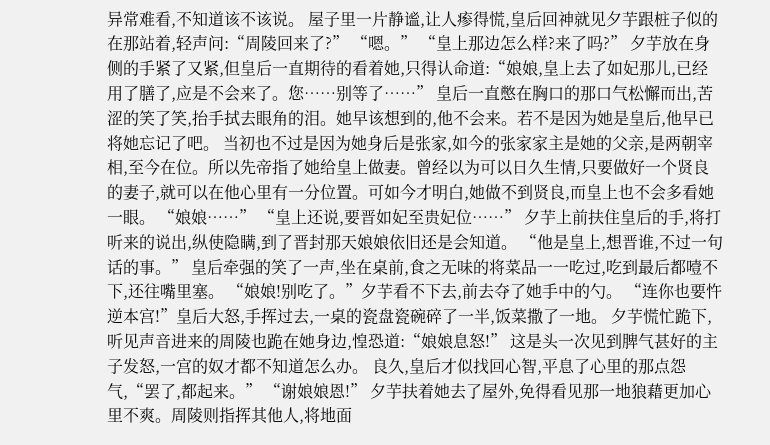异常难看,不知道该不该说。 屋子里一片静谧,让人瘆得慌,皇后回神就见夕芋跟桩子似的在那站着,轻声问:“周陵回来了?” “嗯。” “皇上那边怎么样?来了吗?” 夕芋放在身侧的手紧了又紧,但皇后一直期待的看着她,只得认命道:“娘娘,皇上去了如妃那儿,已经用了膳了,应是不会来了。您……别等了……” 皇后一直憋在胸口的那口气松懈而出,苦涩的笑了笑,抬手拭去眼角的泪。她早该想到的,他不会来。若不是因为她是皇后,他早已将她忘记了吧。 当初也不过是因为她身后是张家,如今的张家家主是她的父亲,是两朝宰相,至今在位。所以先帝指了她给皇上做妻。曾经以为可以日久生情,只要做好一个贤良的妻子,就可以在他心里有一分位置。可如今才明白,她做不到贤良,而皇上也不会多看她一眼。 “娘娘……” “皇上还说,要晋如妃至贵妃位……” 夕芋上前扶住皇后的手,将打听来的说出,纵使隐瞒,到了晋封那天娘娘依旧还是会知道。 “他是皇上,想晋谁,不过一句话的事。” 皇后牵强的笑了一声,坐在桌前,食之无味的将菜品一一吃过,吃到最后都噎不下,还往嘴里塞。 “娘娘!别吃了。”夕芋看不下去,前去夺了她手中的勺。 “连你也要忤逆本宫!”皇后大怒,手挥过去,一桌的瓷盘瓷碗碎了一半,饭菜撒了一地。 夕芋慌忙跪下,听见声音进来的周陵也跪在她身边,惶恐道:“娘娘息怒!” 这是头一次见到脾气甚好的主子发怒,一宫的奴才都不知道怎么办。 良久,皇后才似找回心智,平息了心里的那点怨气,“罢了,都起来。” “谢娘娘恩!” 夕芋扶着她去了屋外,免得看见那一地狼藉更加心里不爽。周陵则指挥其他人,将地面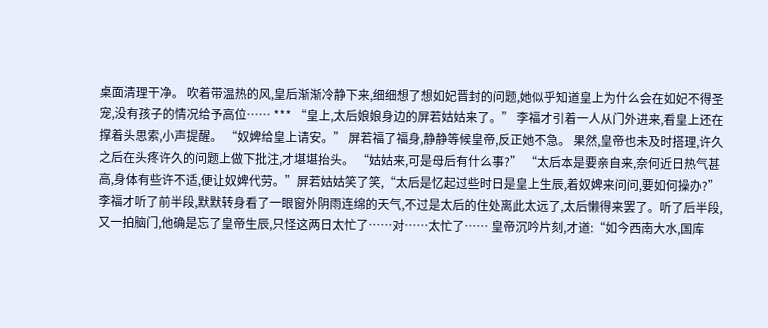桌面清理干净。 吹着带温热的风,皇后渐渐冷静下来,细细想了想如妃晋封的问题,她似乎知道皇上为什么会在如妃不得圣宠,没有孩子的情况给予高位…… *** “皇上,太后娘娘身边的屏若姑姑来了。” 李福才引着一人从门外进来,看皇上还在撑着头思索,小声提醒。 “奴婢给皇上请安。” 屏若福了福身,静静等候皇帝,反正她不急。 果然,皇帝也未及时搭理,许久之后在头疼许久的问题上做下批注,才堪堪抬头。 “姑姑来,可是母后有什么事?” “太后本是要亲自来,奈何近日热气甚高,身体有些许不适,便让奴婢代劳。”屏若姑姑笑了笑,“太后是忆起过些时日是皇上生辰,着奴婢来问问,要如何操办?” 李福才听了前半段,默默转身看了一眼窗外阴雨连绵的天气,不过是太后的住处离此太远了,太后懒得来罢了。听了后半段,又一拍脑门,他确是忘了皇帝生辰,只怪这两日太忙了……对……太忙了…… 皇帝沉吟片刻,才道:“如今西南大水,国库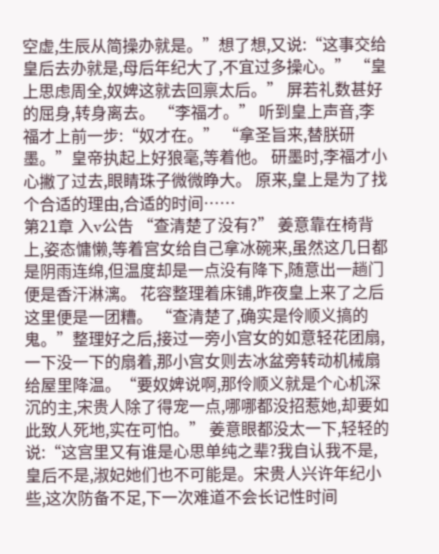空虚,生辰从简操办就是。”想了想,又说:“这事交给皇后去办就是,母后年纪大了,不宜过多操心。” “皇上思虑周全,奴婢这就去回禀太后。” 屏若礼数甚好的屈身,转身离去。 “李福才。” 听到皇上声音,李福才上前一步:“奴才在。” “拿圣旨来,替朕研墨。”皇帝执起上好狼毫,等着他。 研墨时,李福才小心撇了过去,眼睛珠子微微睁大。 原来,皇上是为了找个合适的理由,合适的时间……
第21章 入v公告 “查清楚了没有?” 姜意靠在椅背上,姿态慵懒,等着宫女给自己拿冰碗来,虽然这几日都是阴雨连绵,但温度却是一点没有降下,随意出一趟门便是香汗淋漓。 花容整理着床铺,昨夜皇上来了之后这里便是一团糟。 “查清楚了,确实是伶顺义搞的鬼。”整理好之后,接过一旁小宫女的如意轻花团扇,一下没一下的扇着,那小宫女则去冰盆旁转动机械扇给屋里降温。“要奴婢说啊,那伶顺义就是个心机深沉的主,宋贵人除了得宠一点,哪哪都没招惹她,却要如此致人死地,实在可怕。” 姜意眼都没太一下,轻轻的说:“这宫里又有谁是心思单纯之辈?我自认我不是,皇后不是,淑妃她们也不可能是。宋贵人兴许年纪小些,这次防备不足,下一次难道不会长记性时间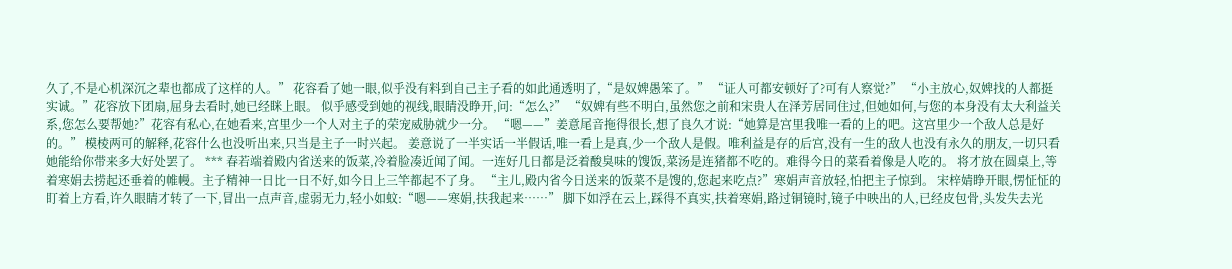久了,不是心机深沉之辈也都成了这样的人。” 花容看了她一眼,似乎没有料到自己主子看的如此通透明了,“是奴婢愚笨了。” “证人可都安顿好了?可有人察觉?” “小主放心,奴婢找的人都挺实诚。”花容放下团扇,屈身去看时,她已经眯上眼。 似乎感受到她的视线,眼睛没睁开,问:“怎么?” “奴婢有些不明白,虽然您之前和宋贵人在泽芳居同住过,但她如何,与您的本身没有太大利益关系,您怎么要帮她?”花容有私心,在她看来,宫里少一个人对主子的荣宠威胁就少一分。 “嗯——”姜意尾音拖得很长,想了良久才说:“她算是宫里我唯一看的上的吧。这宫里少一个敌人总是好的。” 模棱两可的解释,花容什么也没听出来,只当是主子一时兴起。 姜意说了一半实话一半假话,唯一看上是真,少一个敌人是假。唯利益是存的后宫,没有一生的敌人也没有永久的朋友,一切只看她能给你带来多大好处罢了。 *** 春若端着殿内省送来的饭菜,冷着脸凑近闻了闻。一连好几日都是泛着酸臭味的馊饭,菜汤是连猪都不吃的。难得今日的菜看着像是人吃的。 将才放在圆桌上,等着寒娟去捞起还垂着的帷幔。主子精神一日比一日不好,如今日上三竿都起不了身。 “主儿,殿内省今日送来的饭菜不是馊的,您起来吃点?”寒娟声音放轻,怕把主子惊到。 宋梓婧睁开眼,愣怔怔的盯着上方看,许久眼睛才转了一下,冒出一点声音,虚弱无力,轻小如蚊:“嗯——寒娟,扶我起来……” 脚下如浮在云上,踩得不真实,扶着寒娟,路过铜镜时,镜子中映出的人,已经皮包骨,头发失去光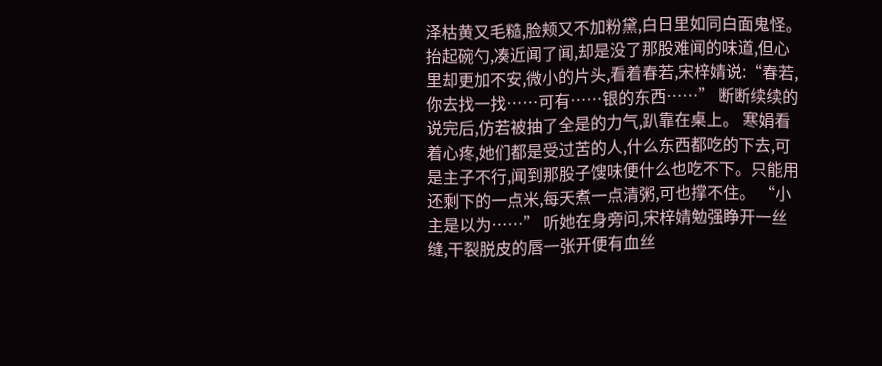泽枯黄又毛糙,脸颊又不加粉黛,白日里如同白面鬼怪。 抬起碗勺,凑近闻了闻,却是没了那股难闻的味道,但心里却更加不安,微小的片头,看着春若,宋梓婧说:“春若,你去找一找……可有……银的东西……” 断断续续的说完后,仿若被抽了全是的力气,趴靠在桌上。 寒娟看着心疼,她们都是受过苦的人,什么东西都吃的下去,可是主子不行,闻到那股子馊味便什么也吃不下。只能用还剩下的一点米,每天煮一点清粥,可也撑不住。 “小主是以为……” 听她在身旁问,宋梓婧勉强睁开一丝缝,干裂脱皮的唇一张开便有血丝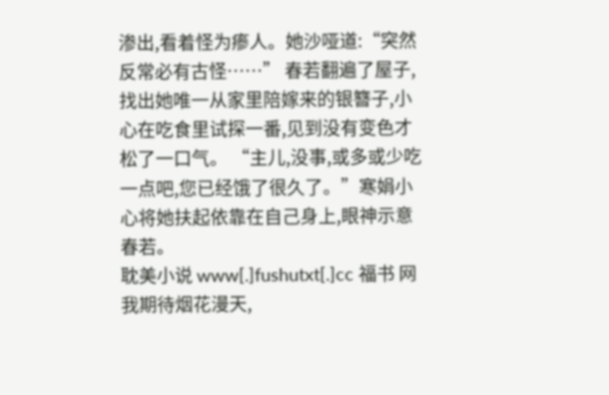渗出,看着怪为瘆人。她沙哑道:“突然反常必有古怪……” 春若翻遍了屋子,找出她唯一从家里陪嫁来的银簪子,小心在吃食里试探一番,见到没有变色才松了一口气。 “主儿,没事,或多或少吃一点吧,您已经饿了很久了。”寒娟小心将她扶起依靠在自己身上,眼神示意春若。
耽美小说 www[.]fushutxt[.]cc 福书 网
我期待烟花漫天,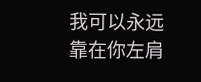我可以永远靠在你左肩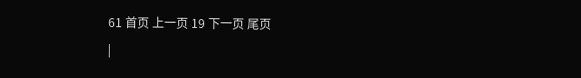61 首页 上一页 19 下一页 尾页
|